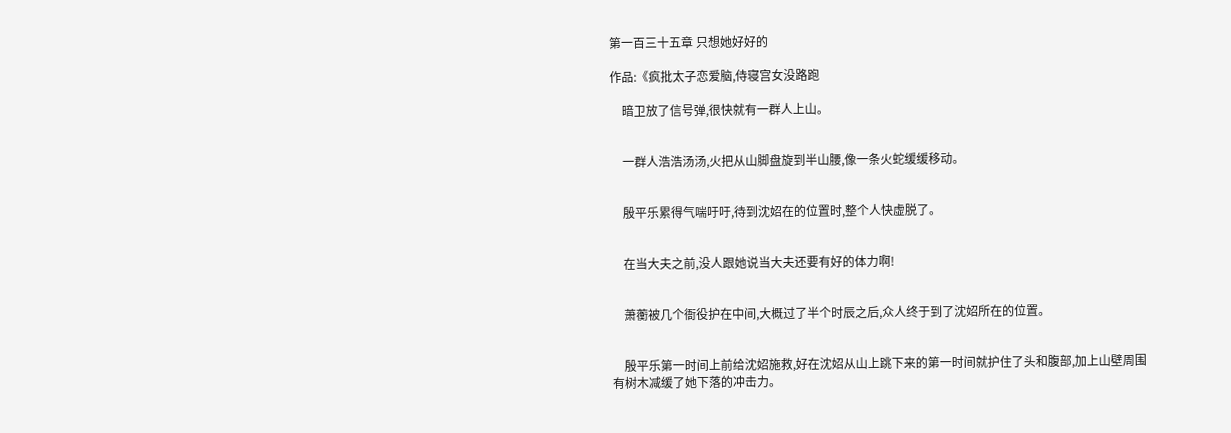第一百三十五章 只想她好好的

作品:《疯批太子恋爱脑,侍寝宫女没路跑

    暗卫放了信号弹,很快就有一群人上山。


    一群人浩浩汤汤,火把从山脚盘旋到半山腰,像一条火蛇缓缓移动。


    殷平乐累得气喘吁吁,待到沈妱在的位置时,整个人快虚脱了。


    在当大夫之前,没人跟她说当大夫还要有好的体力啊!


    萧蘅被几个衙役护在中间,大概过了半个时辰之后,众人终于到了沈妱所在的位置。


    殷平乐第一时间上前给沈妱施救,好在沈妱从山上跳下来的第一时间就护住了头和腹部,加上山壁周围有树木减缓了她下落的冲击力。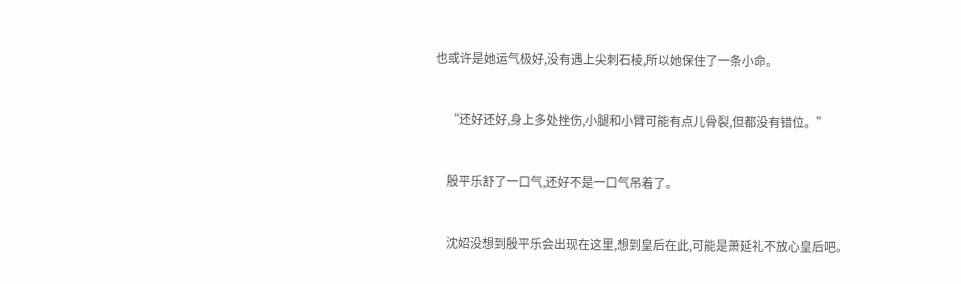也或许是她运气极好,没有遇上尖刺石棱,所以她保住了一条小命。


    “还好还好,身上多处挫伤,小腿和小臂可能有点儿骨裂,但都没有错位。”


    殷平乐舒了一口气,还好不是一口气吊着了。


    沈妱没想到殷平乐会出现在这里,想到皇后在此,可能是萧延礼不放心皇后吧。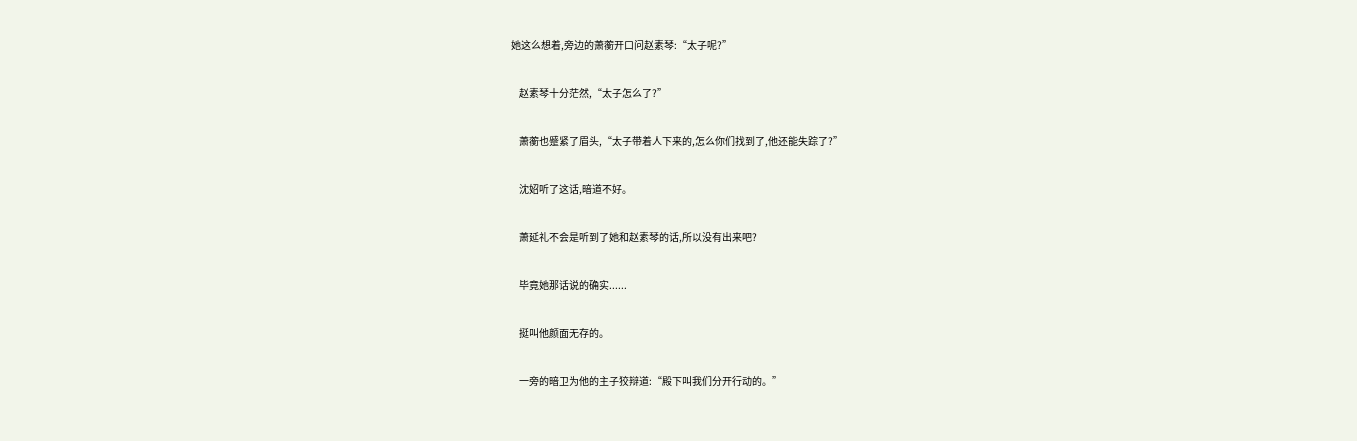她这么想着,旁边的萧蘅开口问赵素琴:“太子呢?”


    赵素琴十分茫然,“太子怎么了?”


    萧蘅也蹙紧了眉头,“太子带着人下来的,怎么你们找到了,他还能失踪了?”


    沈妱听了这话,暗道不好。


    萧延礼不会是听到了她和赵素琴的话,所以没有出来吧?


    毕竟她那话说的确实......


    挺叫他颜面无存的。


    一旁的暗卫为他的主子狡辩道:“殿下叫我们分开行动的。”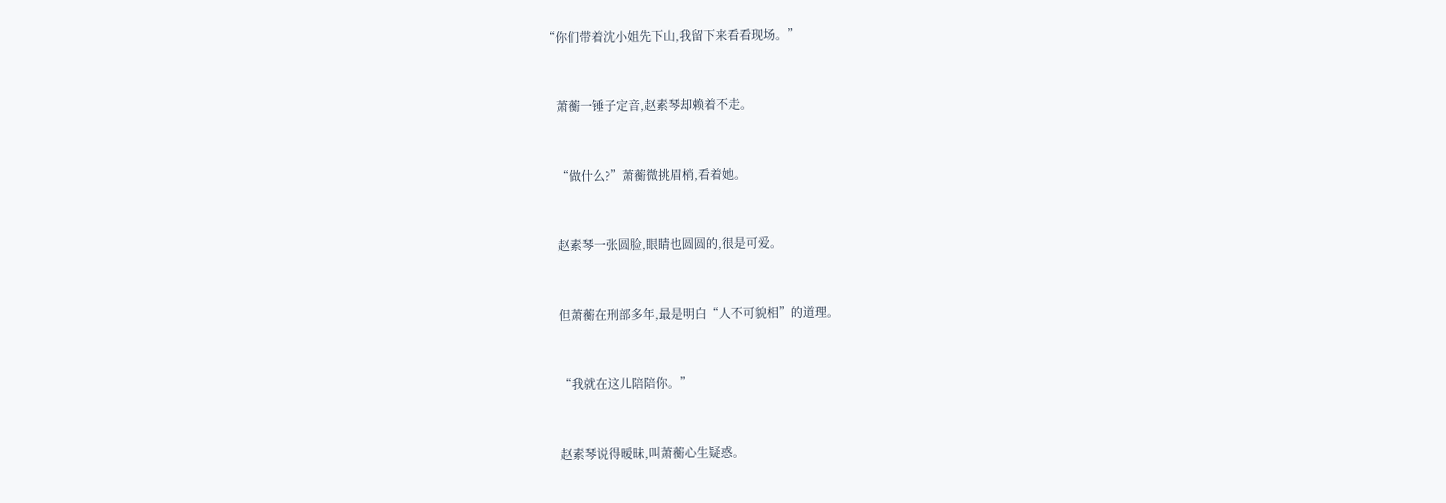“你们带着沈小姐先下山,我留下来看看现场。”


    萧蘅一锤子定音,赵素琴却赖着不走。


    “做什么?”萧蘅微挑眉梢,看着她。


    赵素琴一张圆脸,眼睛也圆圆的,很是可爱。


    但萧蘅在刑部多年,最是明白“人不可貌相”的道理。


    “我就在这儿陪陪你。”


    赵素琴说得暧昧,叫萧蘅心生疑惑。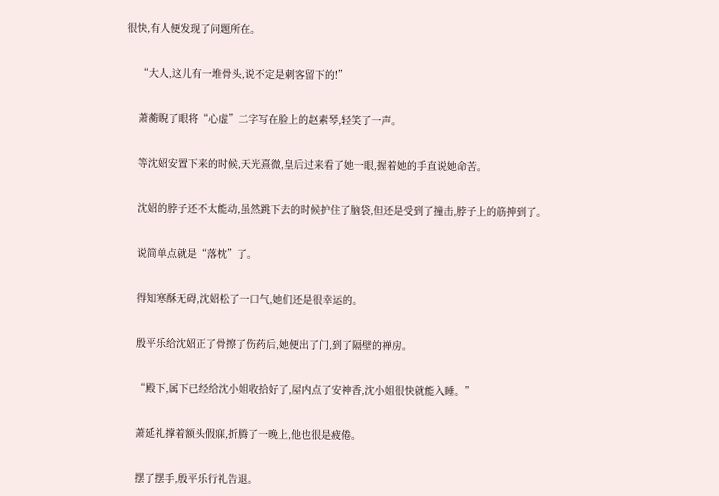很快,有人便发现了问题所在。


    “大人,这儿有一堆骨头,说不定是刺客留下的!”


    萧蘅睨了眼将“心虚”二字写在脸上的赵素琴,轻笑了一声。


    等沈妱安置下来的时候,天光熹微,皇后过来看了她一眼,握着她的手直说她命苦。


    沈妱的脖子还不太能动,虽然跳下去的时候护住了脑袋,但还是受到了撞击,脖子上的筋抻到了。


    说简单点就是“落枕”了。


    得知寒酥无碍,沈妱松了一口气,她们还是很幸运的。


    殷平乐给沈妱正了骨擦了伤药后,她便出了门,到了隔壁的禅房。


    “殿下,属下已经给沈小姐收拾好了,屋内点了安神香,沈小姐很快就能入睡。”


    萧延礼撑着额头假寐,折腾了一晚上,他也很是疲倦。


    摆了摆手,殷平乐行礼告退。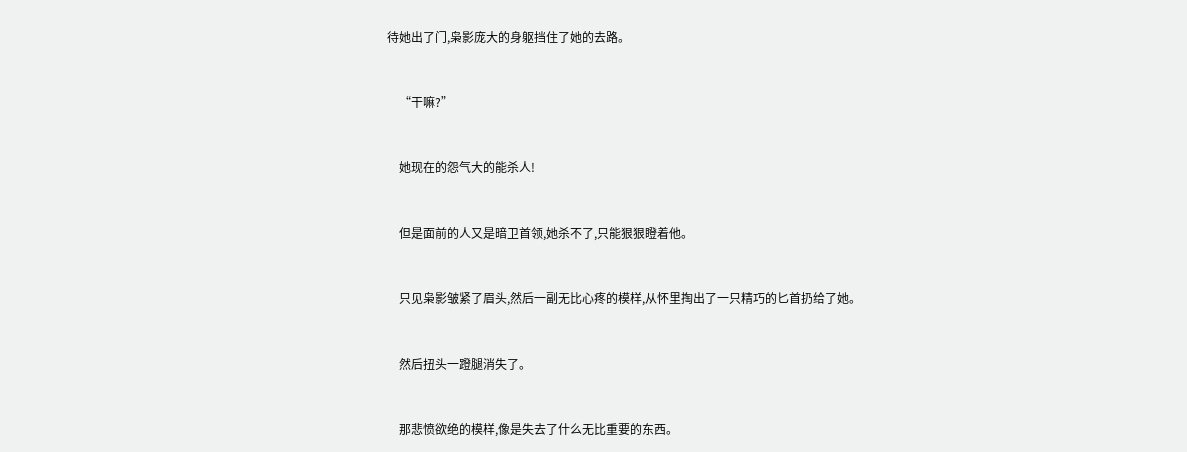待她出了门,枭影庞大的身躯挡住了她的去路。


    “干嘛?”


    她现在的怨气大的能杀人!


    但是面前的人又是暗卫首领,她杀不了,只能狠狠瞪着他。


    只见枭影皱紧了眉头,然后一副无比心疼的模样,从怀里掏出了一只精巧的匕首扔给了她。


    然后扭头一蹬腿消失了。


    那悲愤欲绝的模样,像是失去了什么无比重要的东西。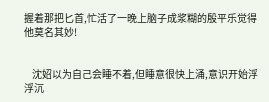握着那把匕首,忙活了一晚上脑子成浆糊的殷平乐觉得他莫名其妙!


    沈妱以为自己会睡不着,但睡意很快上涌,意识开始浮浮沉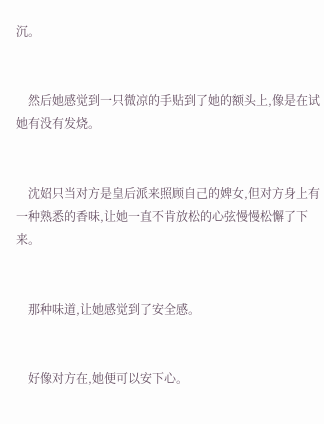沉。


    然后她感觉到一只微凉的手贴到了她的额头上,像是在试她有没有发烧。


    沈妱只当对方是皇后派来照顾自己的婢女,但对方身上有一种熟悉的香味,让她一直不肯放松的心弦慢慢松懈了下来。


    那种味道,让她感觉到了安全感。


    好像对方在,她便可以安下心。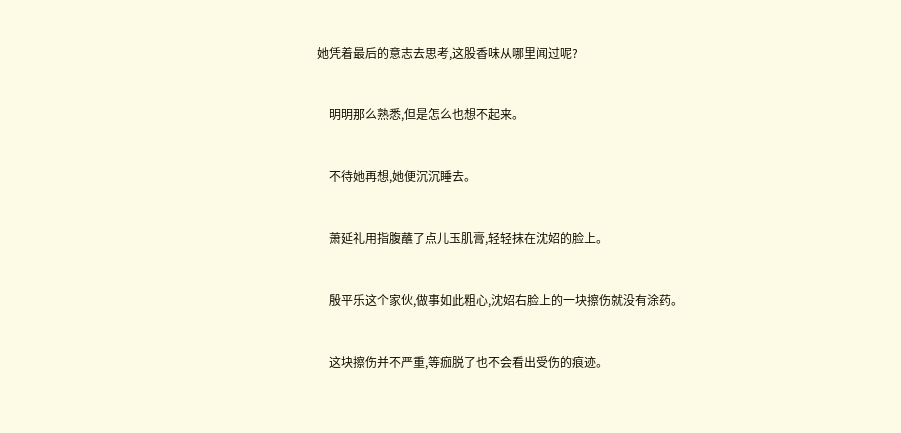她凭着最后的意志去思考,这股香味从哪里闻过呢?


    明明那么熟悉,但是怎么也想不起来。


    不待她再想,她便沉沉睡去。


    萧延礼用指腹蘸了点儿玉肌膏,轻轻抹在沈妱的脸上。


    殷平乐这个家伙,做事如此粗心,沈妱右脸上的一块擦伤就没有涂药。


    这块擦伤并不严重,等痂脱了也不会看出受伤的痕迹。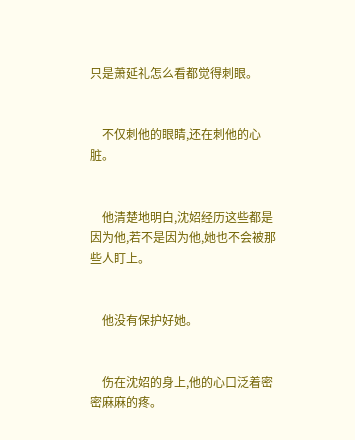只是萧延礼怎么看都觉得刺眼。


    不仅刺他的眼睛,还在刺他的心脏。


    他清楚地明白,沈妱经历这些都是因为他,若不是因为他,她也不会被那些人盯上。


    他没有保护好她。


    伤在沈妱的身上,他的心口泛着密密麻麻的疼。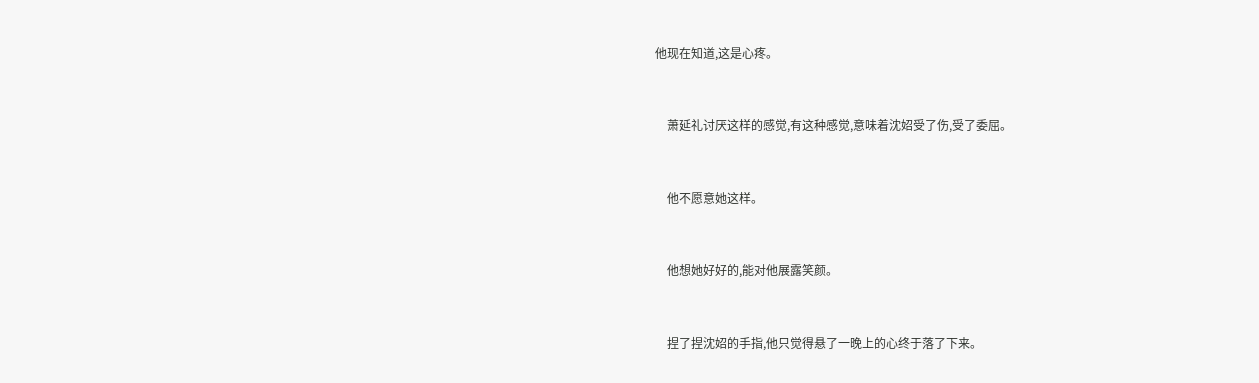他现在知道,这是心疼。


    萧延礼讨厌这样的感觉,有这种感觉,意味着沈妱受了伤,受了委屈。


    他不愿意她这样。


    他想她好好的,能对他展露笑颜。


    捏了捏沈妱的手指,他只觉得悬了一晚上的心终于落了下来。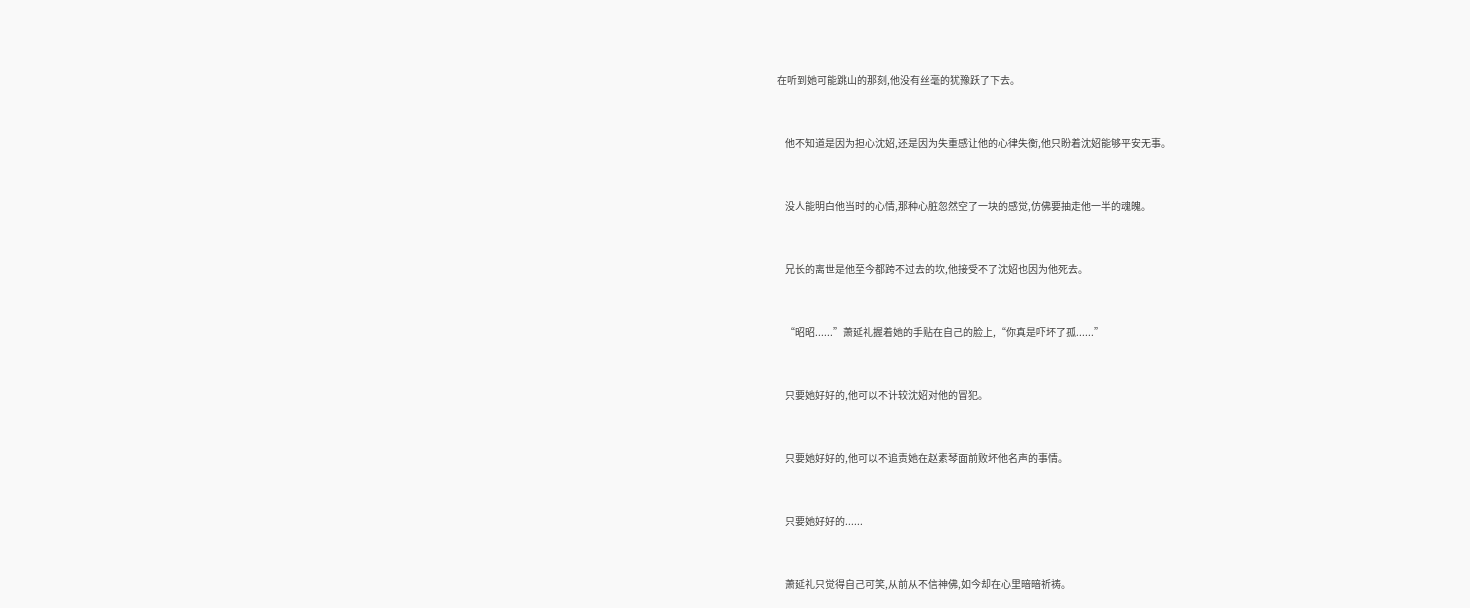在听到她可能跳山的那刻,他没有丝毫的犹豫跃了下去。


    他不知道是因为担心沈妱,还是因为失重感让他的心律失衡,他只盼着沈妱能够平安无事。


    没人能明白他当时的心情,那种心脏忽然空了一块的感觉,仿佛要抽走他一半的魂魄。


    兄长的离世是他至今都跨不过去的坎,他接受不了沈妱也因为他死去。


    “昭昭......”萧延礼握着她的手贴在自己的脸上,“你真是吓坏了孤......”


    只要她好好的,他可以不计较沈妱对他的冒犯。


    只要她好好的,他可以不追责她在赵素琴面前败坏他名声的事情。


    只要她好好的......


    萧延礼只觉得自己可笑,从前从不信神佛,如今却在心里暗暗祈祷。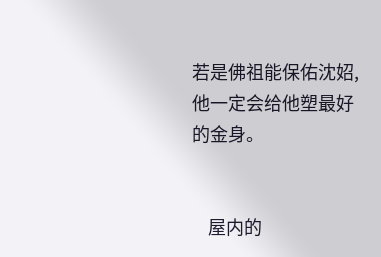若是佛祖能保佑沈妱,他一定会给他塑最好的金身。


    屋内的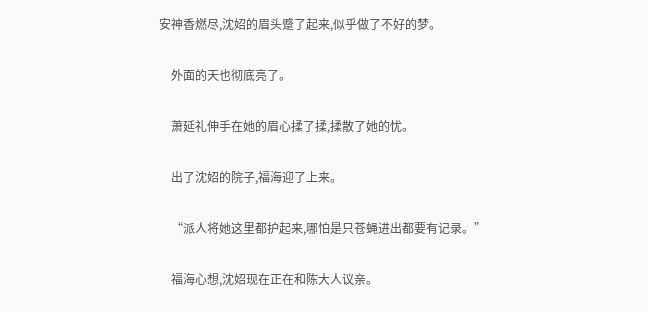安神香燃尽,沈妱的眉头蹙了起来,似乎做了不好的梦。


    外面的天也彻底亮了。


    萧延礼伸手在她的眉心揉了揉,揉散了她的忧。


    出了沈妱的院子,福海迎了上来。


    “派人将她这里都护起来,哪怕是只苍蝇进出都要有记录。”


    福海心想,沈妱现在正在和陈大人议亲。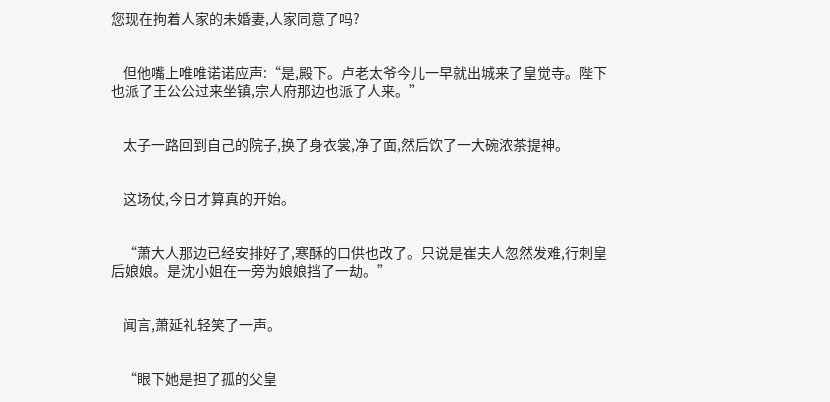您现在拘着人家的未婚妻,人家同意了吗?


    但他嘴上唯唯诺诺应声:“是,殿下。卢老太爷今儿一早就出城来了皇觉寺。陛下也派了王公公过来坐镇,宗人府那边也派了人来。”


    太子一路回到自己的院子,换了身衣裳,净了面,然后饮了一大碗浓茶提神。


    这场仗,今日才算真的开始。


    “萧大人那边已经安排好了,寒酥的口供也改了。只说是崔夫人忽然发难,行刺皇后娘娘。是沈小姐在一旁为娘娘挡了一劫。”


    闻言,萧延礼轻笑了一声。


    “眼下她是担了孤的父皇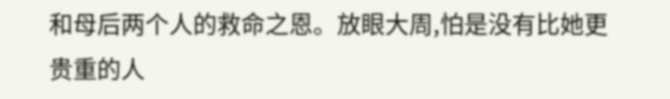和母后两个人的救命之恩。放眼大周,怕是没有比她更贵重的人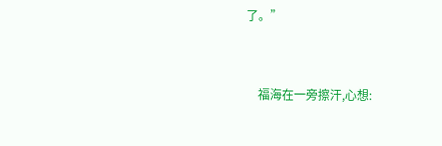了。”


    福海在一旁擦汗,心想: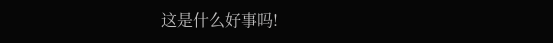这是什么好事吗!